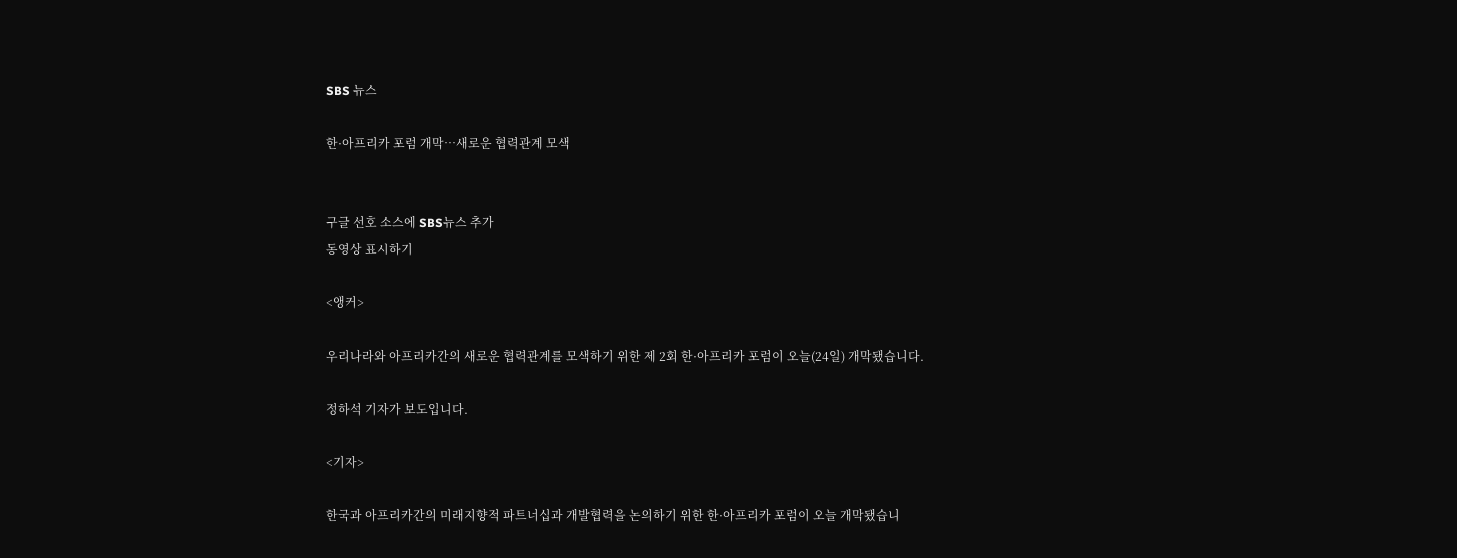SBS 뉴스

한·아프리카 포럼 개막…새로운 협력관계 모색


구글 선호 소스에 SBS뉴스 추가
동영상 표시하기

<앵커>

우리나라와 아프리카간의 새로운 협력관계를 모색하기 위한 제 2회 한·아프리카 포럼이 오늘(24일) 개막됐습니다.

정하석 기자가 보도입니다.

<기자>

한국과 아프리카간의 미래지향적 파트너십과 개발협력을 논의하기 위한 한·아프리카 포럼이 오늘 개막됐습니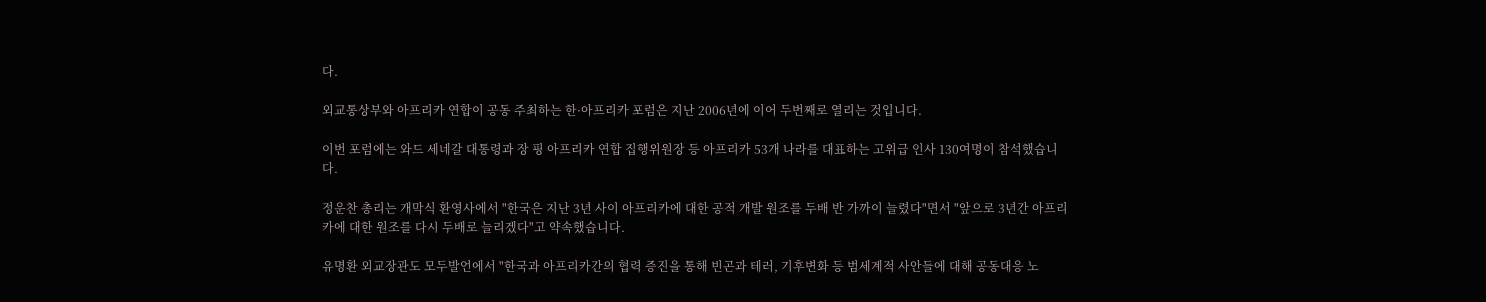다.

외교통상부와 아프리카 연합이 공동 주최하는 한·아프리카 포럼은 지난 2006년에 이어 두번째로 열리는 것입니다.

이번 포럼에는 와드 세네갈 대통령과 장 핑 아프리카 연합 집행위원장 등 아프리카 53개 나라를 대표하는 고위급 인사 130여명이 참석했습니다.

정운찬 총리는 개막식 환영사에서 "한국은 지난 3년 사이 아프리카에 대한 공적 개발 원조를 두배 반 가까이 늘렸다"면서 "앞으로 3년간 아프리카에 대한 원조를 다시 두배로 늘리겠다"고 약속했습니다.

유명환 외교장관도 모두발언에서 "한국과 아프리카간의 협력 증진을 통해 빈곤과 테러, 기후변화 등 범세계적 사안들에 대해 공동대응 노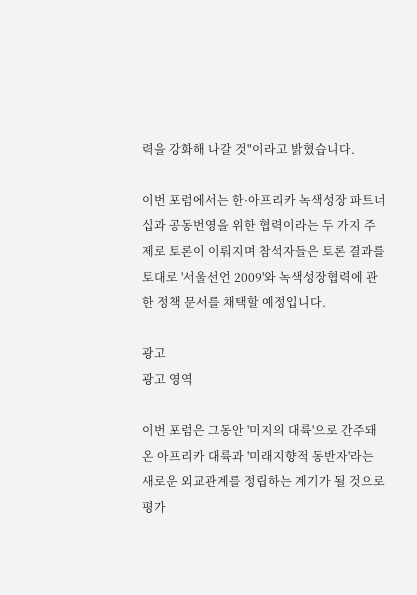력을 강화해 나갈 것"이라고 밝혔습니다.

이번 포럼에서는 한·아프리카 녹색성장 파트너십과 공동번영을 위한 협력이라는 두 가지 주제로 토론이 이뤄지며 참석자들은 토론 결과를 토대로 '서울선언 2009'와 녹색성장협력에 관한 정책 문서를 채택할 예정입니다.

광고
광고 영역

이번 포럼은 그동안 '미지의 대륙'으로 간주돼온 아프리카 대륙과 '미래지향적 동반자'라는 새로운 외교관계를 정립하는 계기가 될 것으로 평가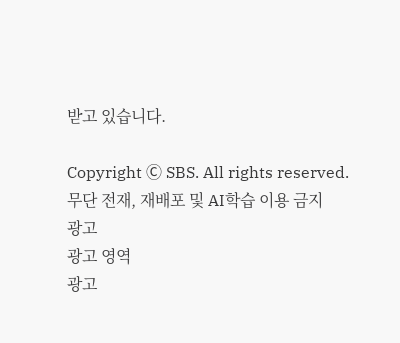받고 있습니다.

Copyright Ⓒ SBS. All rights reserved.
무단 전재, 재배포 및 AI학습 이용 금지
광고
광고 영역
광고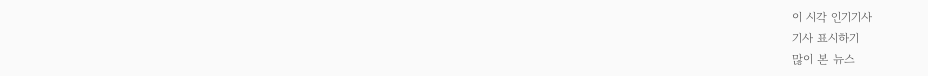이 시각 인기기사
기사 표시하기
많이 본 뉴스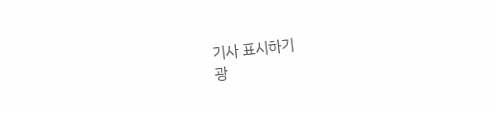기사 표시하기
광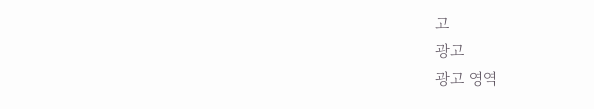고
광고
광고 영역